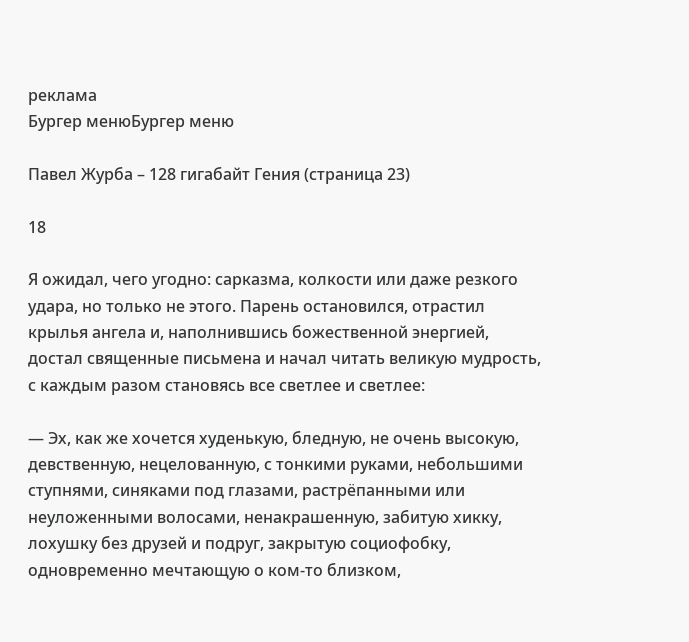реклама
Бургер менюБургер меню

Павел Журба – 128 гигабайт Гения (страница 23)

18

Я ожидал, чего угодно: сарказма, колкости или даже резкого удара, но только не этого. Парень остановился, отрастил крылья ангела и, наполнившись божественной энергией, достал священные письмена и начал читать великую мудрость, с каждым разом становясь все светлее и светлее:

— Эх, как же хочется худенькую, бледную, не очень высокую, девственную, нецелованную, с тонкими руками, небольшими ступнями, синяками под глазами, растрёпанными или неуложенными волосами, ненакрашенную, забитую хикку, лохушку без друзей и подруг, закрытую социофобку, одновременно мечтающую о ком-то близком,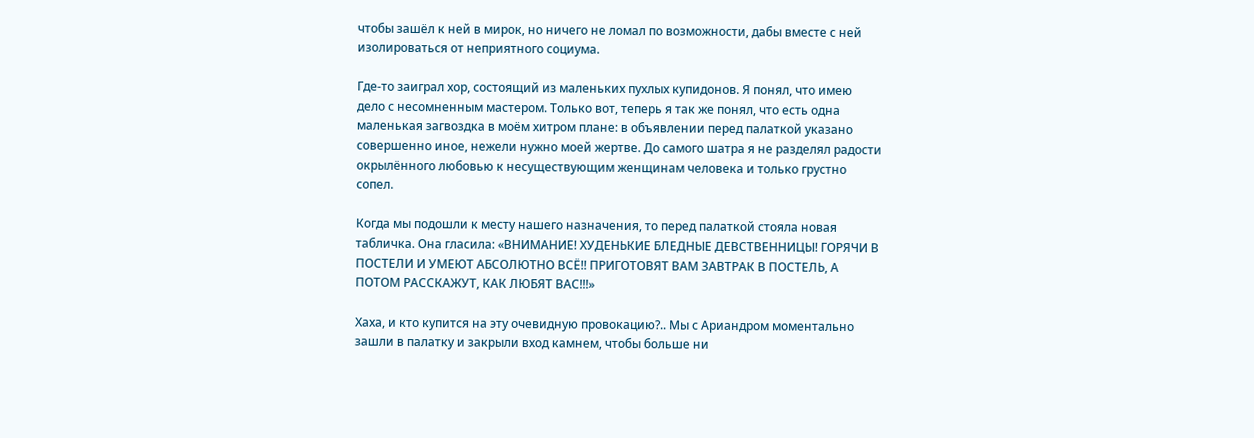чтобы зашёл к ней в мирок, но ничего не ломал по возможности, дабы вместе с ней изолироваться от неприятного социума.

Где-то заиграл хор, состоящий из маленьких пухлых купидонов. Я понял, что имею дело с несомненным мастером. Только вот, теперь я так же понял, что есть одна маленькая загвоздка в моём хитром плане: в объявлении перед палаткой указано совершенно иное, нежели нужно моей жертве. До самого шатра я не разделял радости окрылённого любовью к несуществующим женщинам человека и только грустно сопел.

Когда мы подошли к месту нашего назначения, то перед палаткой стояла новая табличка. Она гласила: «ВНИМАНИЕ! ХУДЕНЬКИЕ БЛЕДНЫЕ ДЕВСТВЕННИЦЫ! ГОРЯЧИ В ПОСТЕЛИ И УМЕЮТ АБСОЛЮТНО ВСЁ!! ПРИГОТОВЯТ ВАМ ЗАВТРАК В ПОСТЕЛЬ, А ПОТОМ РАССКАЖУТ, КАК ЛЮБЯТ ВАС!!!»

Хаха, и кто купится на эту очевидную провокацию?.. Мы с Ариандром моментально зашли в палатку и закрыли вход камнем, чтобы больше ни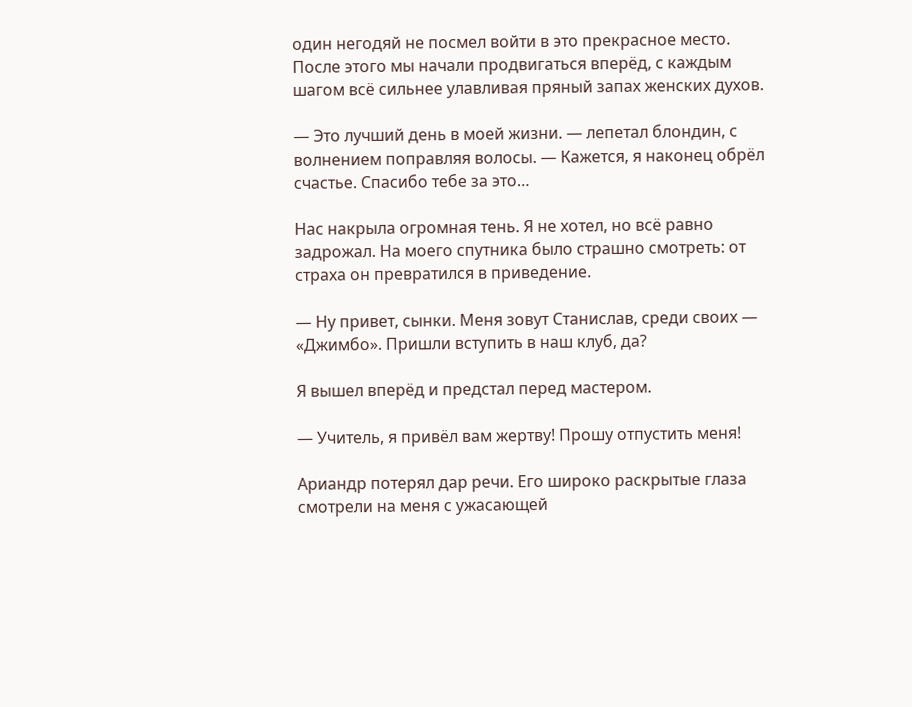один негодяй не посмел войти в это прекрасное место. После этого мы начали продвигаться вперёд, с каждым шагом всё сильнее улавливая пряный запах женских духов.

— Это лучший день в моей жизни. — лепетал блондин, с волнением поправляя волосы. — Кажется, я наконец обрёл счастье. Спасибо тебе за это…

Нас накрыла огромная тень. Я не хотел, но всё равно задрожал. На моего спутника было страшно смотреть: от страха он превратился в приведение.

— Ну привет, сынки. Меня зовут Станислав, среди своих — «Джимбо». Пришли вступить в наш клуб, да?

Я вышел вперёд и предстал перед мастером.

— Учитель, я привёл вам жертву! Прошу отпустить меня!

Ариандр потерял дар речи. Его широко раскрытые глаза смотрели на меня с ужасающей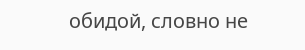обидой, словно не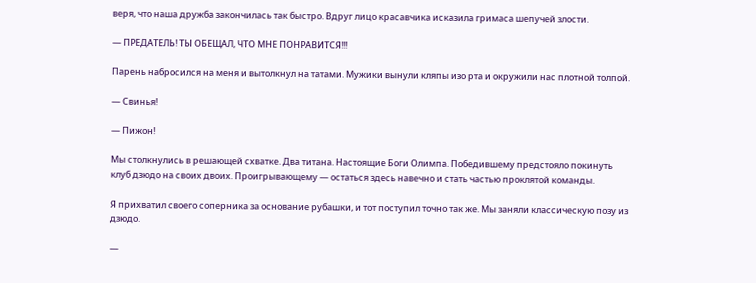веря, что наша дружба закончилась так быстро. Вдруг лицо красавчика исказила гримаса шепучей злости.

— ПРЕДАТЕЛЬ! ТЫ ОБЕЩАЛ, ЧТО МНЕ ПОНРАВИТСЯ!!!

Парень набросился на меня и вытолкнул на татами. Мужики вынули кляпы изо рта и окружили нас плотной толпой.

— Свинья!

— Пижон!

Мы столкнулись в решающей схватке. Два титана. Настоящие Боги Олимпа. Победившему предстояло покинуть клуб дзюдо на своих двоих. Проигрывающему — остаться здесь навечно и стать частью проклятой команды.

Я прихватил своего соперника за основание рубашки, и тот поступил точно так же. Мы заняли классическую позу из дзюдо.

—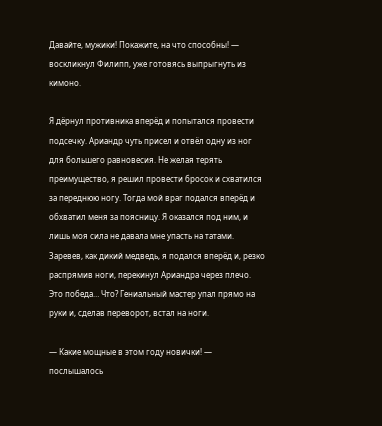Давайте, мужики! Покажите, на что способны! — воскликнул Филипп, уже готовясь выпрыгнуть из кимоно.

Я дёрнул противника вперёд и попытался провести подсечку. Ариандр чуть присел и отвёл одну из ног для большего равновесия. Не желая терять преимущество, я решил провести бросок и схватился за переднюю ногу. Тогда мой враг подался вперёд и обхватил меня за поясницу. Я оказался под ним, и лишь моя сила не давала мне упасть на татами. Заревев, как дикий медведь, я подался вперёд и, резко распрямив ноги, перекинул Ариандра через плечо. Это победа… Что? Гениальный мастер упал прямо на руки и, сделав переворот, встал на ноги.

— Какие мощные в этом году новички! — послышалось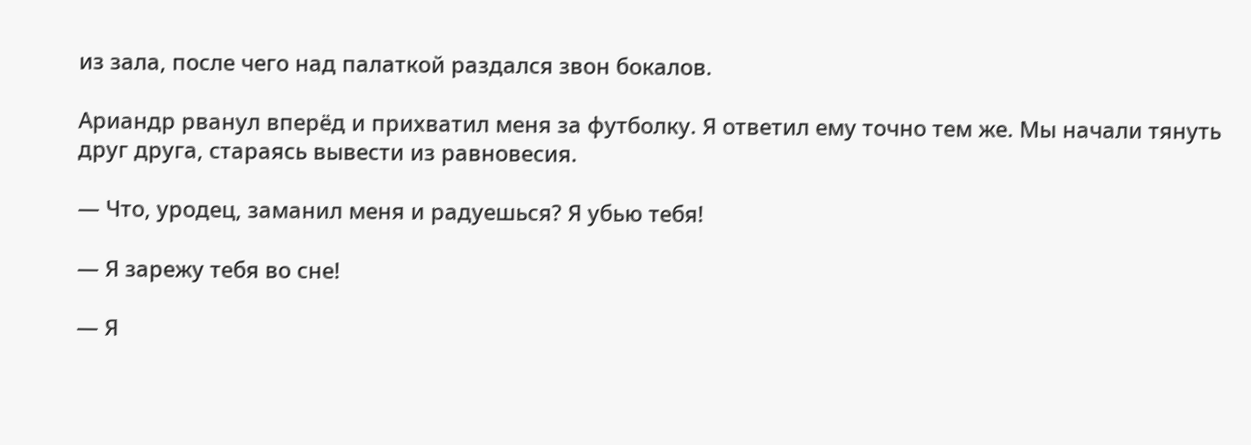из зала, после чего над палаткой раздался звон бокалов.

Ариандр рванул вперёд и прихватил меня за футболку. Я ответил ему точно тем же. Мы начали тянуть друг друга, стараясь вывести из равновесия.

— Что, уродец, заманил меня и радуешься? Я убью тебя!

— Я зарежу тебя во сне!

— Я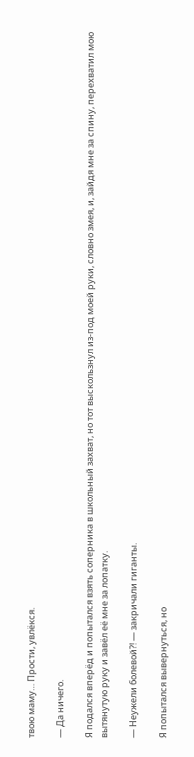твою маму… Прости, увлёкся.

— Да ничего.

Я подался вперёд и попытался взять соперника в школьный захват, но тот выскользнул из-под моей руки, словно змея, и, зайдя мне за спину, перехватил мою вытянутую руку и завёл её мне за лопатку.

— Неужели болевой⁈ — закричали гиганты.

Я попытался вывернуться, но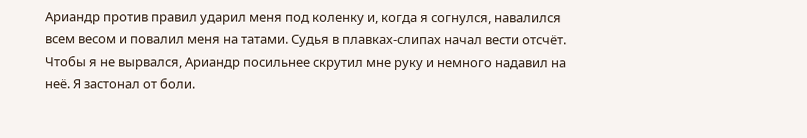Ариандр против правил ударил меня под коленку и, когда я согнулся, навалился всем весом и повалил меня на татами. Судья в плавках-слипах начал вести отсчёт. Чтобы я не вырвался, Ариандр посильнее скрутил мне руку и немного надавил на неё. Я застонал от боли.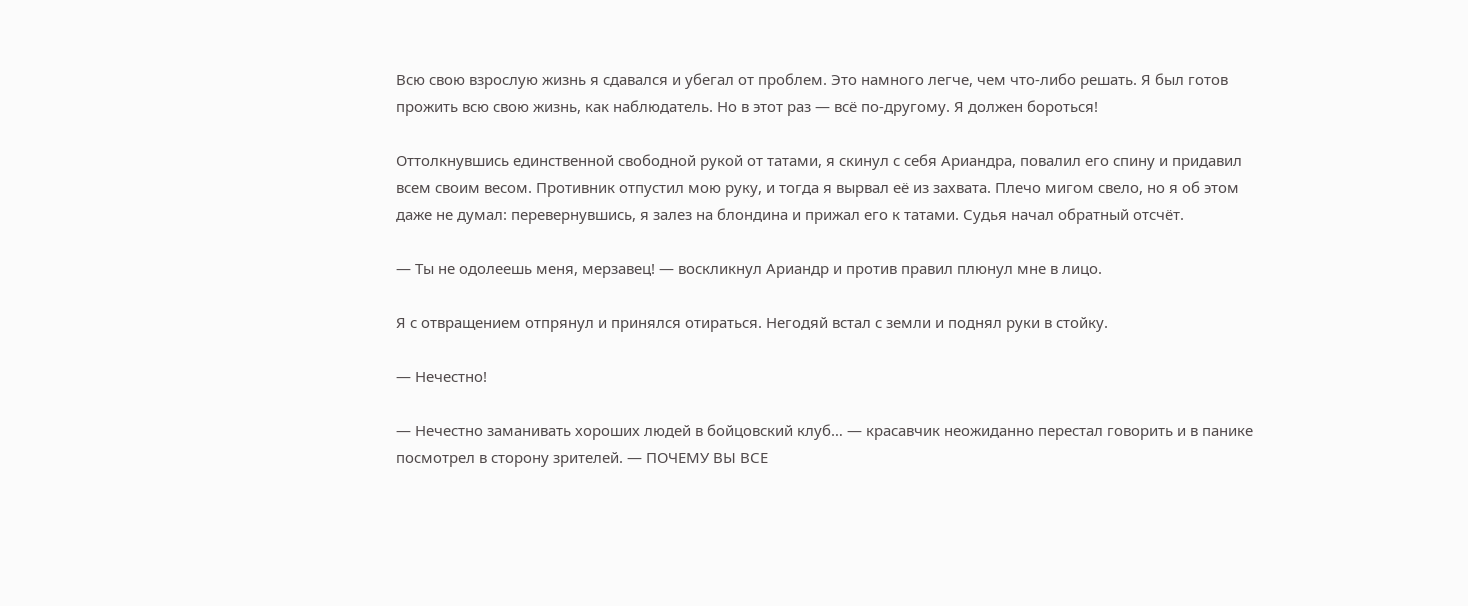Всю свою взрослую жизнь я сдавался и убегал от проблем. Это намного легче, чем что-либо решать. Я был готов прожить всю свою жизнь, как наблюдатель. Но в этот раз — всё по-другому. Я должен бороться!

Оттолкнувшись единственной свободной рукой от татами, я скинул с себя Ариандра, повалил его спину и придавил всем своим весом. Противник отпустил мою руку, и тогда я вырвал её из захвата. Плечо мигом свело, но я об этом даже не думал: перевернувшись, я залез на блондина и прижал его к татами. Судья начал обратный отсчёт.

— Ты не одолеешь меня, мерзавец! — воскликнул Ариандр и против правил плюнул мне в лицо.

Я с отвращением отпрянул и принялся отираться. Негодяй встал с земли и поднял руки в стойку.

— Нечестно!

— Нечестно заманивать хороших людей в бойцовский клуб… — красавчик неожиданно перестал говорить и в панике посмотрел в сторону зрителей. — ПОЧЕМУ ВЫ ВСЕ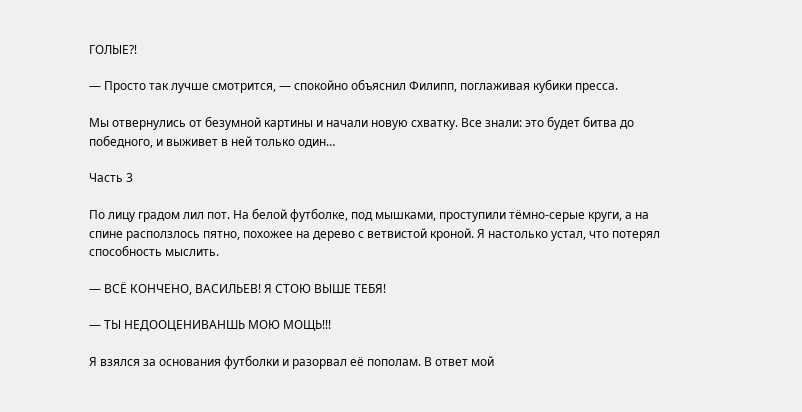ГОЛЫЕ⁈

— Просто так лучше смотрится, — спокойно объяснил Филипп, поглаживая кубики пресса.

Мы отвернулись от безумной картины и начали новую схватку. Все знали: это будет битва до победного, и выживет в ней только один…

Часть 3

По лицу градом лил пот. На белой футболке, под мышками, проступили тёмно-серые круги, а на спине расползлось пятно, похожее на дерево с ветвистой кроной. Я настолько устал, что потерял способность мыслить.

— ВСЁ КОНЧЕНО, ВАСИЛЬЕВ! Я СТОЮ ВЫШЕ ТЕБЯ!

— ТЫ НЕДООЦЕНИВАНШЬ МОЮ МОЩЬ!!!

Я взялся за основания футболки и разорвал её пополам. В ответ мой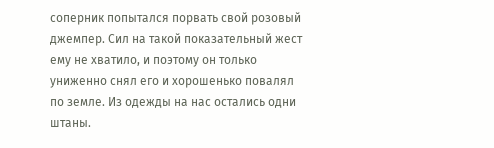соперник попытался порвать свой розовый джемпер. Сил на такой показательный жест ему не хватило, и поэтому он только униженно снял его и хорошенько повалял по земле. Из одежды на нас остались одни штаны.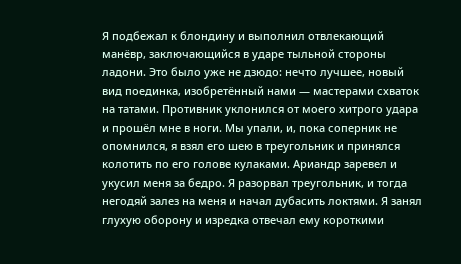Я подбежал к блондину и выполнил отвлекающий манёвр, заключающийся в ударе тыльной стороны ладони. Это было уже не дзюдо: нечто лучшее, новый вид поединка, изобретённый нами — мастерами схваток на татами. Противник уклонился от моего хитрого удара и прошёл мне в ноги. Мы упали, и, пока соперник не опомнился, я взял его шею в треугольник и принялся колотить по его голове кулаками. Ариандр заревел и укусил меня за бедро. Я разорвал треугольник, и тогда негодяй залез на меня и начал дубасить локтями. Я занял глухую оборону и изредка отвечал ему короткими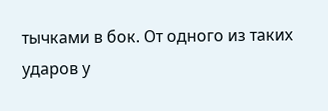тычками в бок. От одного из таких ударов у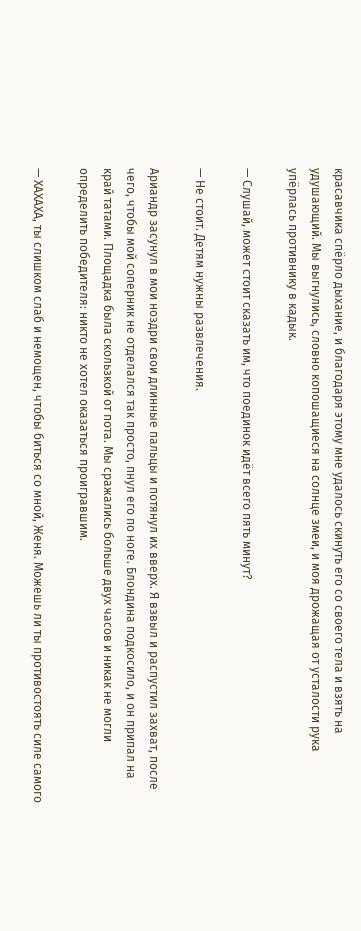красавчика спёрло дыхание, и благодаря этому мне удалось скинуть его со своего тела и взять на удушающий. Мы выгнулись, словно копошащиеся на солнце змеи, и моя дрожащая от усталости рука упёрлась противнику в кадык.

— Слушай, может стоит сказать им, что поединок идёт всего пять минут?

— Не стоит. Детям нужны развлечения.

Ариандр засунул в мои ноздри свои длинные пальцы и потянул их вверх. Я взвыл и распустил захват, после чего, чтобы мой соперник не отделался так просто, пнул его по ноге. Блондина подкосило, и он припал на край татами. Площадка была скользкой от пота. Мы сражались больше двух часов и никак не могли определить победителя: никто не хотел оказаться проигравшим.

— ХАХАХА, ты слишком слаб и немощен, чтобы биться со мной, Женя. Можешь ли ты противостоять силе самого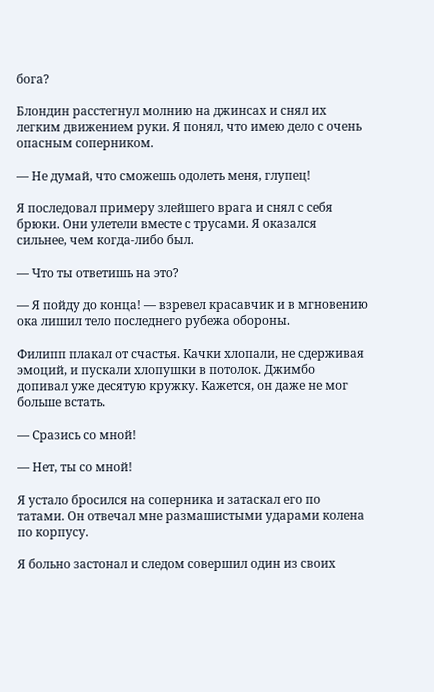бога?

Блондин расстегнул молнию на джинсах и снял их легким движением руки. Я понял, что имею дело с очень опасным соперником.

— Не думай, что сможешь одолеть меня, глупец!

Я последовал примеру злейшего врага и снял с себя брюки. Они улетели вместе с трусами. Я оказался сильнее, чем когда-либо был.

— Что ты ответишь на это?

— Я пойду до конца! — взревел красавчик и в мгновению ока лишил тело последнего рубежа обороны.

Филипп плакал от счастья. Качки хлопали, не сдерживая эмоций, и пускали хлопушки в потолок. Джимбо допивал уже десятую кружку. Кажется, он даже не мог больше встать.

— Сразись со мной!

— Нет, ты со мной!

Я устало бросился на соперника и затаскал его по татами. Он отвечал мне размашистыми ударами колена по корпусу.

Я больно застонал и следом совершил один из своих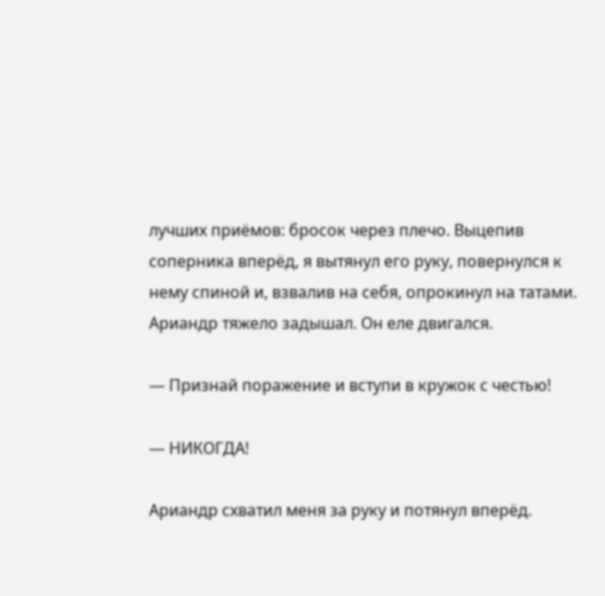лучших приёмов: бросок через плечо. Выцепив соперника вперёд, я вытянул его руку, повернулся к нему спиной и, взвалив на себя, опрокинул на татами. Ариандр тяжело задышал. Он еле двигался.

— Признай поражение и вступи в кружок с честью!

— НИКОГДА!

Ариандр схватил меня за руку и потянул вперёд.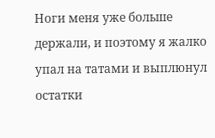Ноги меня уже больше держали, и поэтому я жалко упал на татами и выплюнул остатки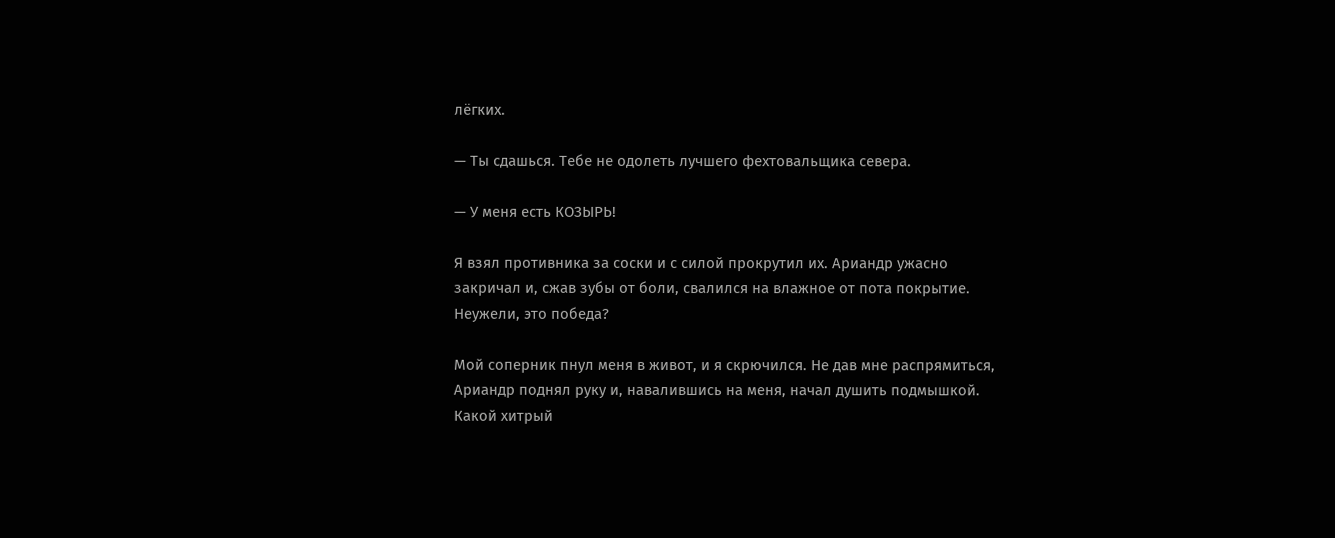лёгких.

— Ты сдашься. Тебе не одолеть лучшего фехтовальщика севера.

— У меня есть КОЗЫРЬ!

Я взял противника за соски и с силой прокрутил их. Ариандр ужасно закричал и, сжав зубы от боли, свалился на влажное от пота покрытие. Неужели, это победа?

Мой соперник пнул меня в живот, и я скрючился. Не дав мне распрямиться, Ариандр поднял руку и, навалившись на меня, начал душить подмышкой. Какой хитрый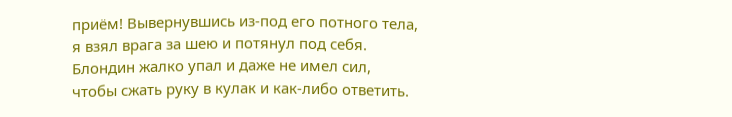приём! Вывернувшись из-под его потного тела, я взял врага за шею и потянул под себя. Блондин жалко упал и даже не имел сил, чтобы сжать руку в кулак и как-либо ответить.